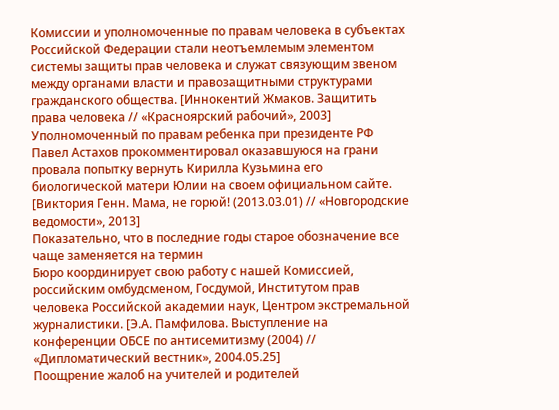Комиссии и уполномоченные по правам человека в субъектах Российской Федерации стали неотъемлемым элементом системы защиты прав человека и служат связующим звеном между органами власти и правозащитными структурами гражданского общества. [Иннокентий Жмаков. Защитить права человека // «Красноярский рабочий», 2003]
Уполномоченный по правам ребенка при президенте РФ Павел Астахов прокомментировал оказавшуюся на грани провала попытку вернуть Кирилла Кузьмина его биологической матери Юлии на своем официальном сайте. [Виктория Генн. Мама, не горюй! (2013.03.01) // «Новгородские ведомости», 2013]
Показательно, что в последние годы старое обозначение все чаще заменяется на термин
Бюро координирует свою работу с нашей Комиссией, российским омбудсменом, Госдумой, Институтом прав человека Российской академии наук, Центром экстремальной журналистики. [Э.А. Памфилова. Выступление на конференции ОБСЕ по антисемитизму (2004) // «Дипломатический вестник», 2004.05.25]
Поощрение жалоб на учителей и родителей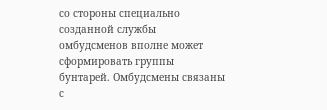со стороны специально созданной службы омбудсменов вполне может сформировать группы бунтарей. Омбудсмены связаны с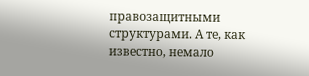правозащитными структурами. А те, как известно, немало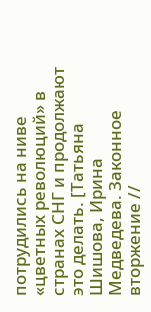потрудились на ниве «цветных революций» в странах СНГ и продолжают это делать. [Татьяна Шишова, Ирина Медведева. Законное вторжение //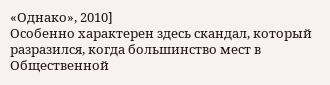«Однако», 2010]
Особенно характерен здесь скандал, который разразился, когда большинство мест в Общественной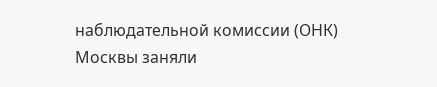наблюдательной комиссии (ОНК) Москвы заняли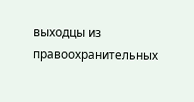выходцы из правоохранительных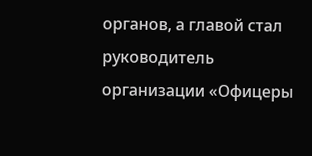органов, а главой стал руководитель организации «Офицеры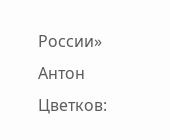России» Антон Цветков: